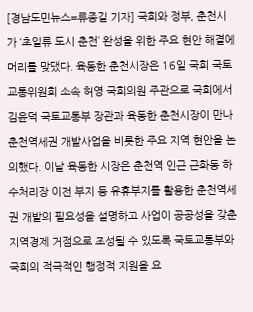[경남도민뉴스=류종길 기자] 국회와 정부, 춘천시가 ‘초일류 도시 춘천’ 완성을 위한 주요 현안 해결에 머리를 맞댔다. 육동한 춘천시장은 16일 국회 국토교통위원회 소속 허영 국회의원 주관으로 국회에서 김윤덕 국토교통부 장관과 육동한 춘천시장이 만나 춘천역세권 개발사업을 비롯한 주요 지역 현안을 논의했다. 이날 육동한 시장은 춘천역 인근 근화동 하수처리장 이전 부지 등 유휴부지를 활용한 춘천역세권 개발의 필요성을 설명하고 사업이 공공성을 갖춘 지역경제 거점으로 조성될 수 있도록 국토교통부와 국회의 적극적인 행정적 지원을 요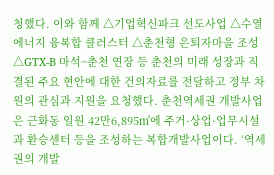청했다. 이와 함께 △기업혁신파크 선도사업 △수열에너지 융복합 클러스터 △춘천형 은퇴자마을 조성 △GTX-B 마석~춘천 연장 등 춘천의 미래 성장과 직결된 주요 현안에 대한 건의자료를 전달하고 정부 차원의 관심과 지원을 요청했다. 춘천역세권 개발사업은 근화동 일원 42만6,895㎡에 주거·상업·업무시설과 환승센터 등을 조성하는 복합개발사업이다. ‘역세권의 개발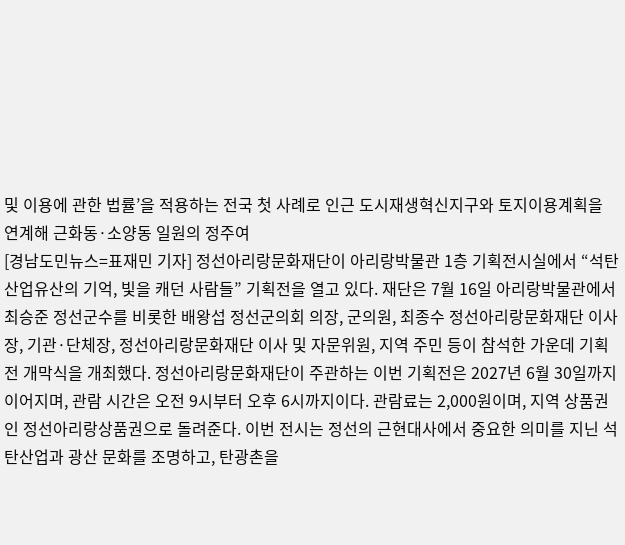및 이용에 관한 법률’을 적용하는 전국 첫 사례로 인근 도시재생혁신지구와 토지이용계획을 연계해 근화동·소양동 일원의 정주여
[경남도민뉴스=표재민 기자] 정선아리랑문화재단이 아리랑박물관 1층 기획전시실에서 “석탄산업유산의 기억, 빛을 캐던 사람들” 기획전을 열고 있다. 재단은 7월 16일 아리랑박물관에서 최승준 정선군수를 비롯한 배왕섭 정선군의회 의장, 군의원, 최종수 정선아리랑문화재단 이사장, 기관·단체장, 정선아리랑문화재단 이사 및 자문위원, 지역 주민 등이 참석한 가운데 기획전 개막식을 개최했다. 정선아리랑문화재단이 주관하는 이번 기획전은 2027년 6월 30일까지 이어지며, 관람 시간은 오전 9시부터 오후 6시까지이다. 관람료는 2,000원이며, 지역 상품권인 정선아리랑상품권으로 돌려준다. 이번 전시는 정선의 근현대사에서 중요한 의미를 지닌 석탄산업과 광산 문화를 조명하고, 탄광촌을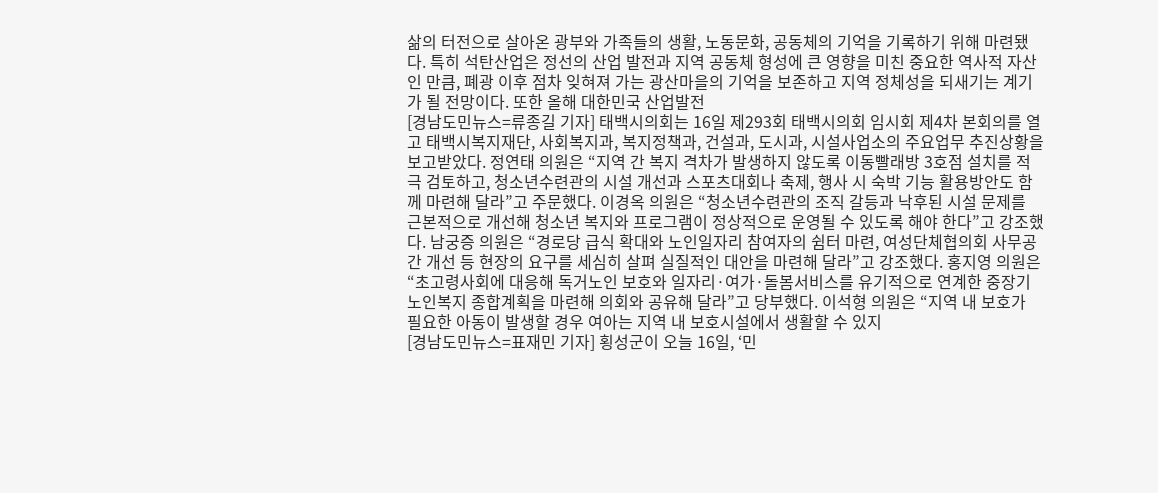삶의 터전으로 살아온 광부와 가족들의 생활, 노동문화, 공동체의 기억을 기록하기 위해 마련됐다. 특히 석탄산업은 정선의 산업 발전과 지역 공동체 형성에 큰 영향을 미친 중요한 역사적 자산인 만큼, 폐광 이후 점차 잊혀져 가는 광산마을의 기억을 보존하고 지역 정체성을 되새기는 계기가 될 전망이다. 또한 올해 대한민국 산업발전
[경남도민뉴스=류종길 기자] 태백시의회는 16일 제293회 태백시의회 임시회 제4차 본회의를 열고 태백시복지재단, 사회복지과, 복지정책과, 건설과, 도시과, 시설사업소의 주요업무 추진상황을 보고받았다. 정연태 의원은 “지역 간 복지 격차가 발생하지 않도록 이동빨래방 3호점 설치를 적극 검토하고, 청소년수련관의 시설 개선과 스포츠대회나 축제, 행사 시 숙박 기능 활용방안도 함께 마련해 달라”고 주문했다. 이경옥 의원은 “청소년수련관의 조직 갈등과 낙후된 시설 문제를 근본적으로 개선해 청소년 복지와 프로그램이 정상적으로 운영될 수 있도록 해야 한다”고 강조했다. 남궁증 의원은 “경로당 급식 확대와 노인일자리 참여자의 쉼터 마련, 여성단체협의회 사무공간 개선 등 현장의 요구를 세심히 살펴 실질적인 대안을 마련해 달라”고 강조했다. 홍지영 의원은 “초고령사회에 대응해 독거노인 보호와 일자리·여가·돌봄서비스를 유기적으로 연계한 중장기 노인복지 종합계획을 마련해 의회와 공유해 달라”고 당부했다. 이석형 의원은 “지역 내 보호가 필요한 아동이 발생할 경우 여아는 지역 내 보호시설에서 생활할 수 있지
[경남도민뉴스=표재민 기자] 횡성군이 오늘 16일, ‘민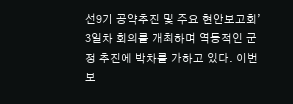선9기 공약추진 및 주요 현안보고회’ 3일차 회의를 개최하며 역동적인 군정 추진에 박차를 가하고 있다. 이번 보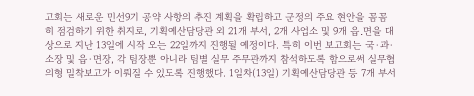고회는 새로운 민선9기 공약 사항의 추진 계획을 확립하고 군정의 주요 현안을 꼼꼼히 점검하기 위한 취지로, 기획예산담당관 외 21개 부서, 2개 사업소 및 9개 읍․면을 대상으로 지난 13일에 시작 오는 22일까지 진행될 예정이다. 특히 이번 보고회는 국·과·소장 및 읍·면장, 각 팀장뿐 아니라 팀별 실무 주무관까지 참석하도록 함으로써 실무협의형 밀착보고가 이뤄질 수 있도록 진행했다. 1일차(13일) 기획예산담당관 등 7개 부서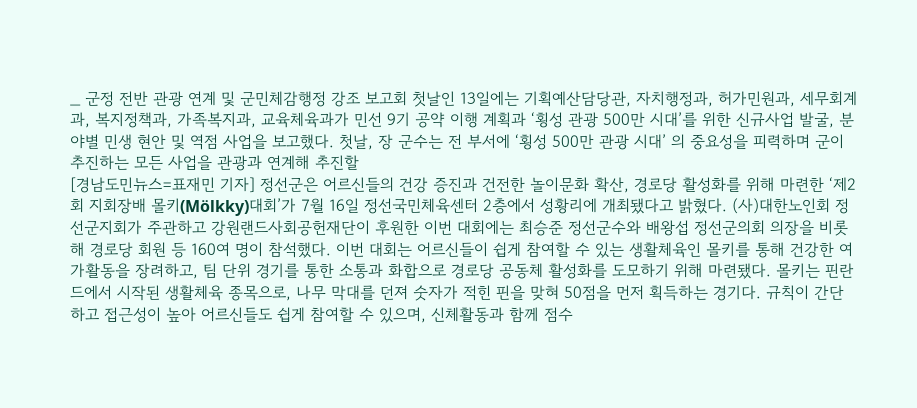_ 군정 전반 관광 연계 및 군민체감행정 강조 보고회 첫날인 13일에는 기획예산담당관, 자치행정과, 허가민원과, 세무회계과, 복지정책과, 가족복지과, 교육체육과가 민선 9기 공약 이행 계획과 ‘횡성 관광 500만 시대’를 위한 신규사업 발굴, 분야별 민생 현안 및 역점 사업을 보고했다. 첫날, 장 군수는 전 부서에 ‘횡성 500만 관광 시대’ 의 중요성을 피력하며 군이 추진하는 모든 사업을 관광과 연계해 추진할
[경남도민뉴스=표재민 기자] 정선군은 어르신들의 건강 증진과 건전한 놀이문화 확산, 경로당 활성화를 위해 마련한 ‘제2회 지회장배 몰키(Mölkky)대회’가 7월 16일 정선국민체육센터 2층에서 성황리에 개최됐다고 밝혔다. (사)대한노인회 정선군지회가 주관하고 강원랜드사회공헌재단이 후원한 이번 대회에는 최승준 정선군수와 배왕섭 정선군의회 의장을 비롯해 경로당 회원 등 160여 명이 참석했다. 이번 대회는 어르신들이 쉽게 참여할 수 있는 생활체육인 몰키를 통해 건강한 여가활동을 장려하고, 팀 단위 경기를 통한 소통과 화합으로 경로당 공동체 활성화를 도모하기 위해 마련됐다. 몰키는 핀란드에서 시작된 생활체육 종목으로, 나무 막대를 던져 숫자가 적힌 핀을 맞혀 50점을 먼저 획득하는 경기다. 규칙이 간단하고 접근성이 높아 어르신들도 쉽게 참여할 수 있으며, 신체활동과 함께 점수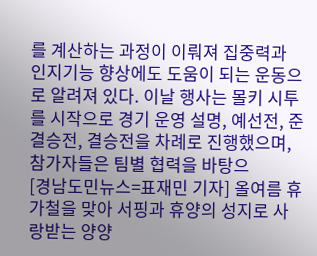를 계산하는 과정이 이뤄져 집중력과 인지기능 향상에도 도움이 되는 운동으로 알려져 있다. 이날 행사는 몰키 시투를 시작으로 경기 운영 설명, 예선전, 준결승전, 결승전을 차례로 진행했으며, 참가자들은 팀별 협력을 바탕으
[경남도민뉴스=표재민 기자] 올여름 휴가철을 맞아 서핑과 휴양의 성지로 사랑받는 양양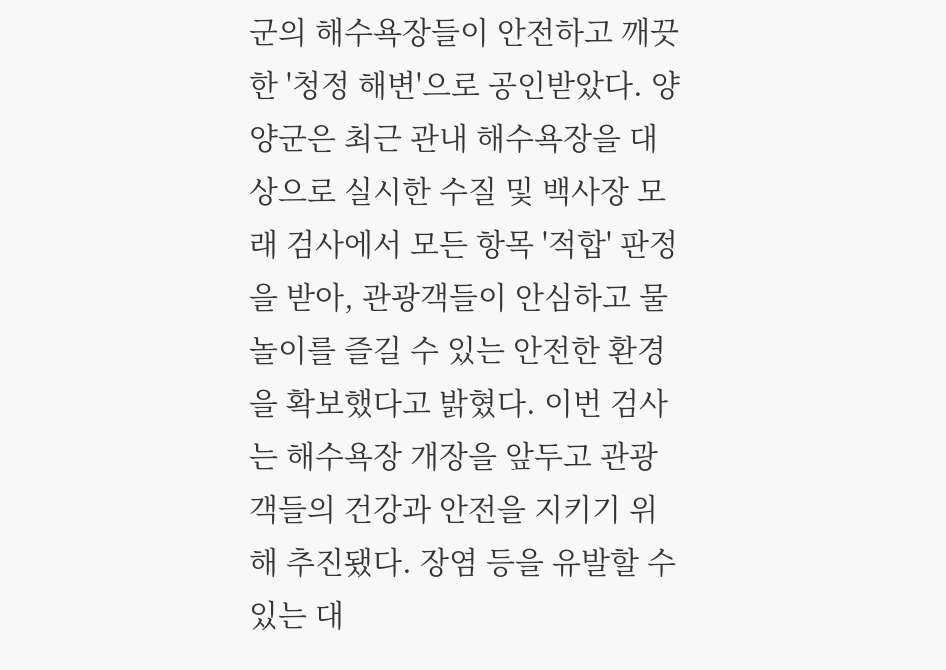군의 해수욕장들이 안전하고 깨끗한 '청정 해변'으로 공인받았다. 양양군은 최근 관내 해수욕장을 대상으로 실시한 수질 및 백사장 모래 검사에서 모든 항목 '적합' 판정을 받아, 관광객들이 안심하고 물놀이를 즐길 수 있는 안전한 환경을 확보했다고 밝혔다. 이번 검사는 해수욕장 개장을 앞두고 관광객들의 건강과 안전을 지키기 위해 추진됐다. 장염 등을 유발할 수 있는 대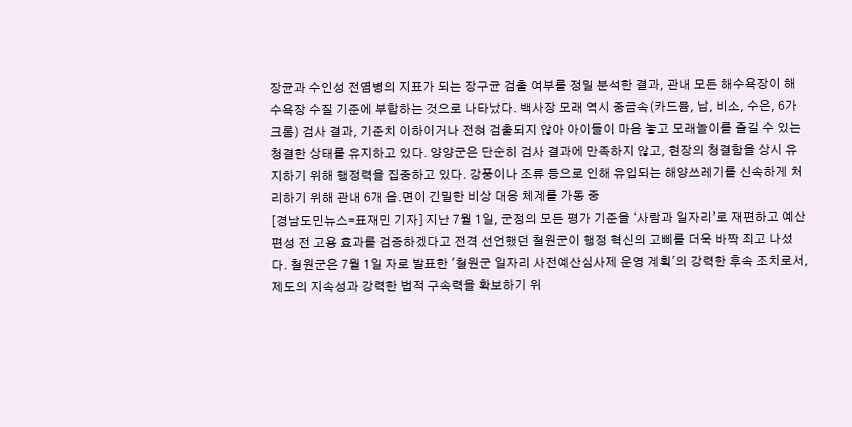장균과 수인성 전염병의 지표가 되는 장구균 검출 여부를 정밀 분석한 결과, 관내 모든 해수욕장이 해수욕장 수질 기준에 부합하는 것으로 나타났다. 백사장 모래 역시 중금속(카드뮴, 납, 비소, 수은, 6가크롬) 검사 결과, 기준치 이하이거나 전혀 검출되지 않아 아이들이 마음 놓고 모래놀이를 즐길 수 있는 청결한 상태를 유지하고 있다. 양양군은 단순히 검사 결과에 만족하지 않고, 현장의 청결함을 상시 유지하기 위해 행정력을 집중하고 있다. 강풍이나 조류 등으로 인해 유입되는 해양쓰레기를 신속하게 처리하기 위해 관내 6개 읍․면이 긴밀한 비상 대응 체계를 가동 중
[경남도민뉴스=표재민 기자] 지난 7월 1일, 군정의 모든 평가 기준을 ‘사람과 일자리’로 재편하고 예산 편성 전 고용 효과를 검증하겠다고 전격 선언했던 철원군이 행정 혁신의 고삐를 더욱 바짝 죄고 나섰다. 철원군은 7월 1일 자로 발표한 '철원군 일자리 사전예산심사제 운영 계획'의 강력한 후속 조치로서, 제도의 지속성과 강력한 법적 구속력을 확보하기 위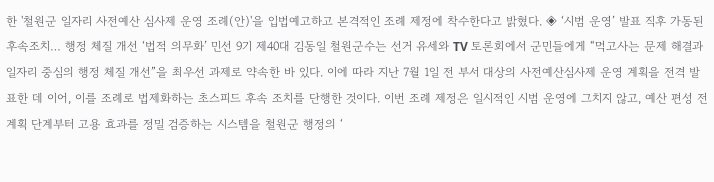한 '철원군 일자리 사전예산 심사제 운영 조례(안)'을 입법예고하고 본격적인 조례 제정에 착수한다고 밝혔다. ◈ ‘시범 운영’ 발표 직후 가동된 후속조치… 행정 체질 개선 ‘법적 의무화’ 민선 9기 제40대 김동일 철원군수는 선거 유세와 TV 토론회에서 군민들에게 “먹고사는 문제 해결과 일자리 중심의 행정 체질 개선”을 최우선 과제로 약속한 바 있다. 이에 따라 지난 7월 1일 전 부서 대상의 사전예산심사제 운영 계획을 전격 발표한 데 이어, 이를 조례로 법제화하는 초스피드 후속 조치를 단행한 것이다. 이번 조례 제정은 일시적인 시범 운영에 그치지 않고, 예산 편성 전 계획 단계부터 고용 효과를 정밀 검증하는 시스템을 철원군 행정의 ‘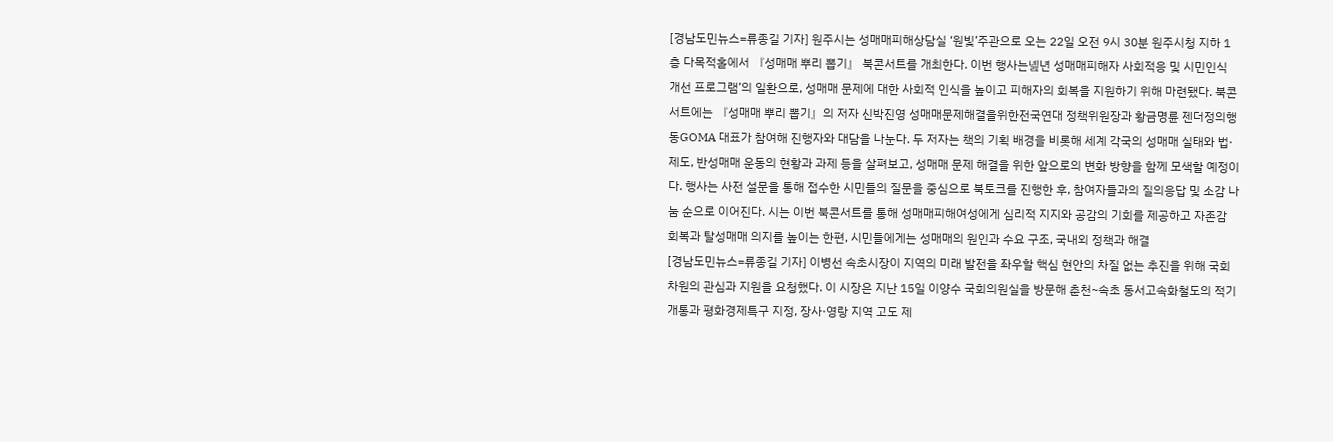[경남도민뉴스=류종길 기자] 원주시는 성매매피해상담실 ‘원빛’주관으로 오는 22일 오전 9시 30분 원주시청 지하 1층 다목적홀에서 『성매매 뿌리 뽑기』 북콘서트를 개최한다. 이번 행사는녪년 성매매피해자 사회적응 및 시민인식 개선 프로그램’의 일환으로, 성매매 문제에 대한 사회적 인식을 높이고 피해자의 회복을 지원하기 위해 마련됐다. 북콘서트에는 『성매매 뿌리 뽑기』의 저자 신박진영 성매매문제해결을위한전국연대 정책위원장과 황금명륜 젠더정의행동GOMA 대표가 참여해 진행자와 대담을 나눈다. 두 저자는 책의 기획 배경을 비롯해 세계 각국의 성매매 실태와 법·제도, 반성매매 운동의 현황과 과제 등을 살펴보고, 성매매 문제 해결을 위한 앞으로의 변화 방향을 함께 모색할 예정이다. 행사는 사전 설문을 통해 접수한 시민들의 질문을 중심으로 북토크를 진행한 후, 참여자들과의 질의응답 및 소감 나눔 순으로 이어진다. 시는 이번 북콘서트를 통해 성매매피해여성에게 심리적 지지와 공감의 기회를 제공하고 자존감 회복과 탈성매매 의지를 높이는 한편, 시민들에게는 성매매의 원인과 수요 구조, 국내외 정책과 해결
[경남도민뉴스=류종길 기자] 이병선 속초시장이 지역의 미래 발전을 좌우할 핵심 현안의 차질 없는 추진을 위해 국회 차원의 관심과 지원을 요청했다. 이 시장은 지난 15일 이양수 국회의원실을 방문해 춘천~속초 동서고속화철도의 적기 개통과 평화경제특구 지정, 장사·영랑 지역 고도 제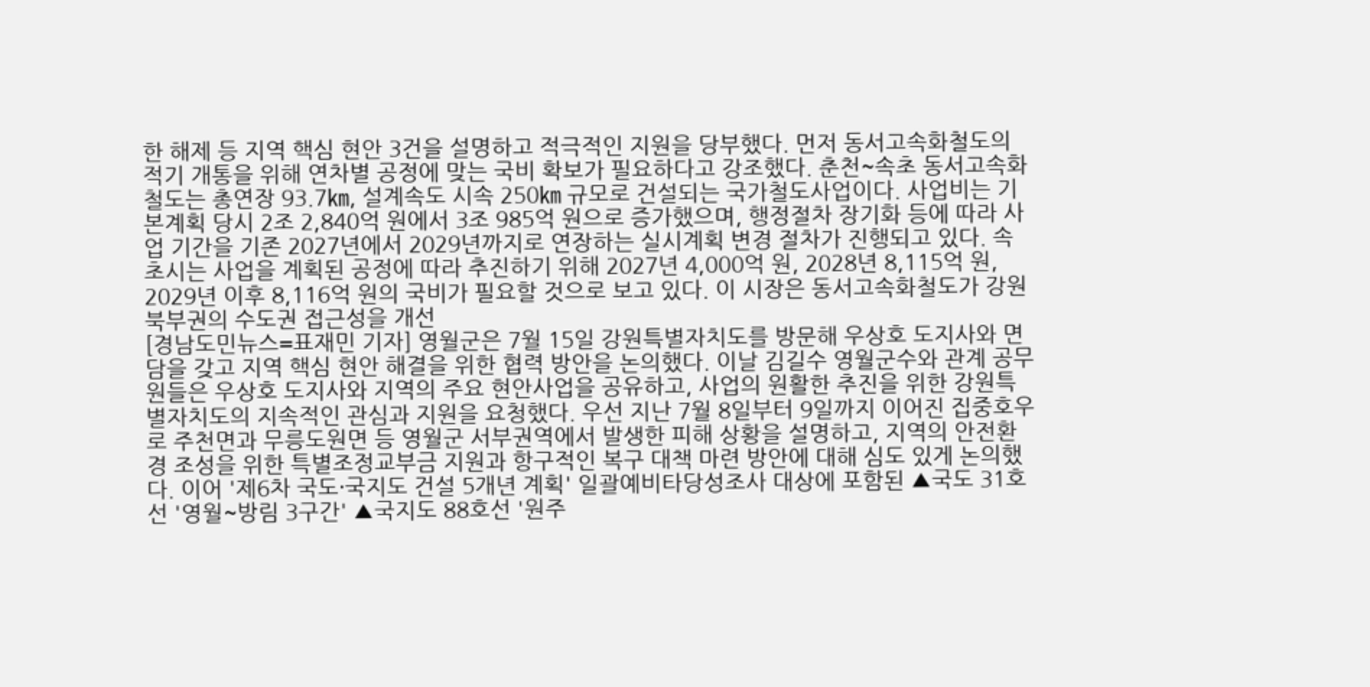한 해제 등 지역 핵심 현안 3건을 설명하고 적극적인 지원을 당부했다. 먼저 동서고속화철도의 적기 개통을 위해 연차별 공정에 맞는 국비 확보가 필요하다고 강조했다. 춘천~속초 동서고속화철도는 총연장 93.7㎞, 설계속도 시속 250㎞ 규모로 건설되는 국가철도사업이다. 사업비는 기본계획 당시 2조 2,840억 원에서 3조 985억 원으로 증가했으며, 행정절차 장기화 등에 따라 사업 기간을 기존 2027년에서 2029년까지로 연장하는 실시계획 변경 절차가 진행되고 있다. 속초시는 사업을 계획된 공정에 따라 추진하기 위해 2027년 4,000억 원, 2028년 8,115억 원, 2029년 이후 8,116억 원의 국비가 필요할 것으로 보고 있다. 이 시장은 동서고속화철도가 강원 북부권의 수도권 접근성을 개선
[경남도민뉴스=표재민 기자] 영월군은 7월 15일 강원특별자치도를 방문해 우상호 도지사와 면담을 갖고 지역 핵심 현안 해결을 위한 협력 방안을 논의했다. 이날 김길수 영월군수와 관계 공무원들은 우상호 도지사와 지역의 주요 현안사업을 공유하고, 사업의 원활한 추진을 위한 강원특별자치도의 지속적인 관심과 지원을 요청했다. 우선 지난 7월 8일부터 9일까지 이어진 집중호우로 주천면과 무릉도원면 등 영월군 서부권역에서 발생한 피해 상황을 설명하고, 지역의 안전환경 조성을 위한 특별조정교부금 지원과 항구적인 복구 대책 마련 방안에 대해 심도 있게 논의했다. 이어 '제6차 국도·국지도 건설 5개년 계획' 일괄예비타당성조사 대상에 포함된 ▲국도 31호선 '영월~방림 3구간' ▲국지도 88호선 '원주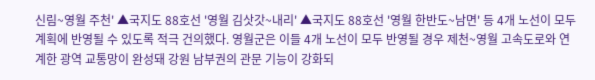신림~영월 주천' ▲국지도 88호선 '영월 김삿갓~내리' ▲국지도 88호선 '영월 한반도~남면' 등 4개 노선이 모두 계획에 반영될 수 있도록 적극 건의했다. 영월군은 이들 4개 노선이 모두 반영될 경우 제천~영월 고속도로와 연계한 광역 교통망이 완성돼 강원 남부권의 관문 기능이 강화되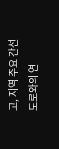고, 지역 주요 간선도로와의 연